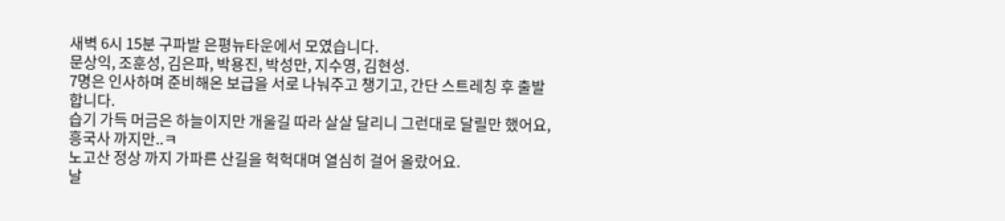새벽 6시 15분 구파발 은평뉴타운에서 모였습니다.
문상익, 조훈성, 김은파, 박용진, 박성만, 지수영, 김현성.
7명은 인사하며 준비해온 보급을 서로 나눠주고 챙기고, 간단 스트레칭 후 출발합니다.
습기 가득 머금은 하늘이지만 개울길 따라 살살 달리니 그런대로 달릴만 했어요, 흥국사 까지만..ㅋ
노고산 정상 까지 가파른 산길을 헉헉대며 열심히 걸어 올랐어요.
날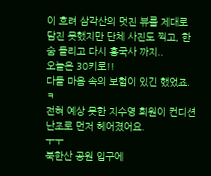이 흐려 삼각산의 멋진 뷰를 제대로 담진 못했지만 단체 사진도 찍고, 한숨 돌리고 다시 흥국사 까지..
오늘은 30키로!!
다들 마음 속의 보험이 있긴 했었죠.ㅋ
전혀 예상 못한 지수영 회원이 컨디션 난조로 먼저 헤어졌어요.
ㅜㅜ
북한산 공원 입구에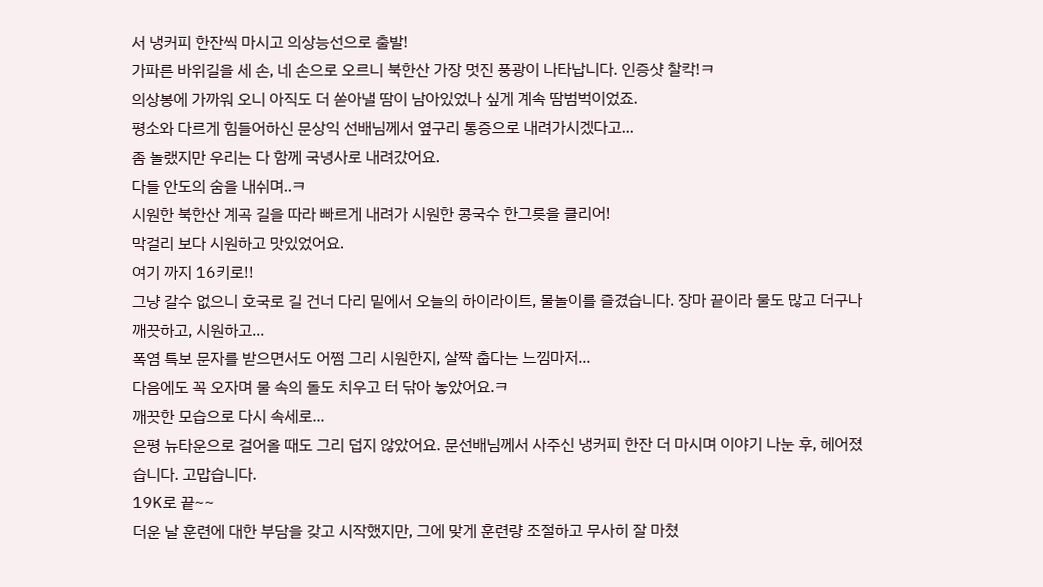서 냉커피 한잔씩 마시고 의상능선으로 출발!
가파른 바위길을 세 손, 네 손으로 오르니 북한산 가장 멋진 풍광이 나타납니다. 인증샷 찰칵!ㅋ
의상봉에 가까워 오니 아직도 더 쏟아낼 땀이 남아있었나 싶게 계속 땀범벅이었죠.
평소와 다르게 힘들어하신 문상익 선배님께서 옆구리 통증으로 내려가시겠다고...
좀 놀랬지만 우리는 다 함께 국녕사로 내려갔어요.
다들 안도의 숨을 내쉬며..ㅋ
시원한 북한산 계곡 길을 따라 빠르게 내려가 시원한 콩국수 한그릇을 클리어!
막걸리 보다 시원하고 맛있었어요.
여기 까지 16키로!!
그냥 갈수 없으니 호국로 길 건너 다리 밑에서 오늘의 하이라이트, 물놀이를 즐겼습니다. 장마 끝이라 물도 많고 더구나 깨끗하고, 시원하고...
폭염 특보 문자를 받으면서도 어쩜 그리 시원한지, 살짝 춥다는 느낌마저...
다음에도 꼭 오자며 물 속의 돌도 치우고 터 닦아 놓았어요.ㅋ
깨끗한 모습으로 다시 속세로...
은평 뉴타운으로 걸어올 때도 그리 덥지 않았어요. 문선배님께서 사주신 냉커피 한잔 더 마시며 이야기 나눈 후, 헤어졌습니다. 고맙습니다.
19K로 끝~~
더운 날 훈련에 대한 부담을 갖고 시작했지만, 그에 맞게 훈련량 조절하고 무사히 잘 마쳤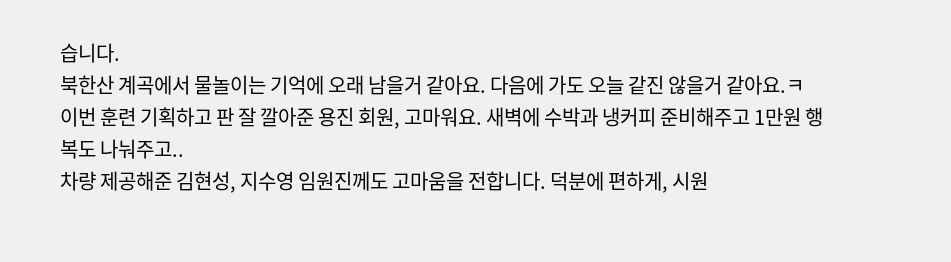습니다.
북한산 계곡에서 물놀이는 기억에 오래 남을거 같아요. 다음에 가도 오늘 같진 않을거 같아요.ㅋ
이번 훈련 기획하고 판 잘 깔아준 용진 회원, 고마워요. 새벽에 수박과 냉커피 준비해주고 1만원 행복도 나눠주고..
차량 제공해준 김현성, 지수영 임원진께도 고마움을 전합니다. 덕분에 편하게, 시원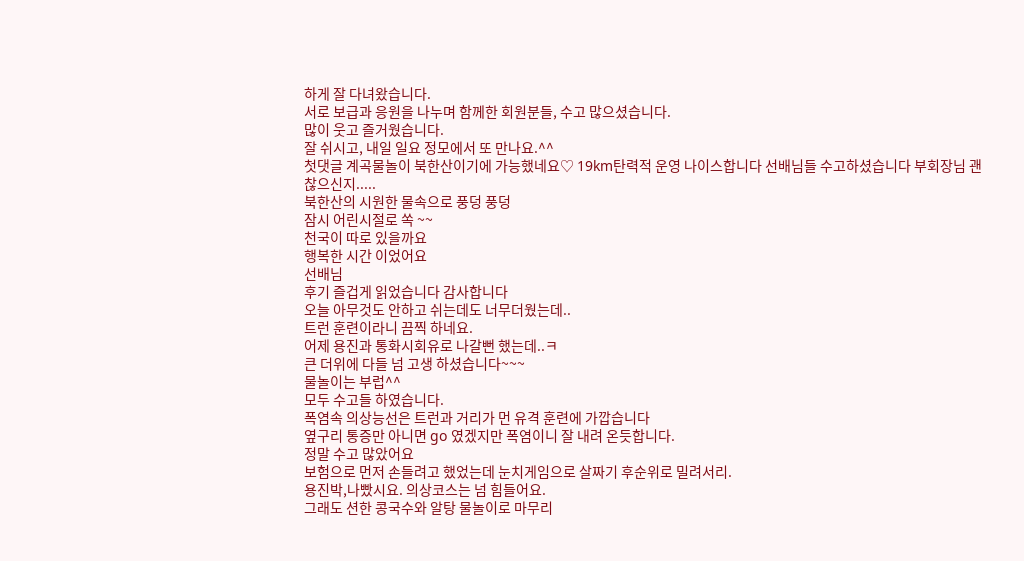하게 잘 다녀왔습니다.
서로 보급과 응원을 나누며 함께한 회원분들, 수고 많으셨습니다.
많이 웃고 즐거웠습니다.
잘 쉬시고, 내일 일요 정모에서 또 만나요.^^
첫댓글 계곡물놀이 북한산이기에 가능했네요♡ 19km탄력적 운영 나이스합니다 선배님들 수고하셨습니다 부회장님 괜찮으신지.....
북한산의 시원한 물속으로 풍덩 풍덩
잠시 어린시절로 쏙 ~~
천국이 따로 있을까요
행복한 시간 이었어요
선배님
후기 즐겁게 읽었습니다 감사합니다
오늘 아무것도 안하고 쉬는데도 너무더웠는데..
트런 훈련이라니 끔찍 하네요.
어제 용진과 통화시회유로 나갈뻔 했는데..ㅋ
큰 더위에 다들 넘 고생 하셨습니다~~~
물놀이는 부럽^^
모두 수고들 하였습니다.
폭염속 의상능선은 트런과 거리가 먼 유격 훈련에 가깝습니다
옆구리 통증만 아니면 go 였겠지만 폭염이니 잘 내려 온듯합니다.
정말 수고 많았어요
보험으로 먼저 손들려고 했었는데 눈치게임으로 살짜기 후순위로 밀려서리.
용진박,나빴시요. 의상코스는 넘 힘들어요.
그래도 션한 콩국수와 알탕 물놀이로 마무리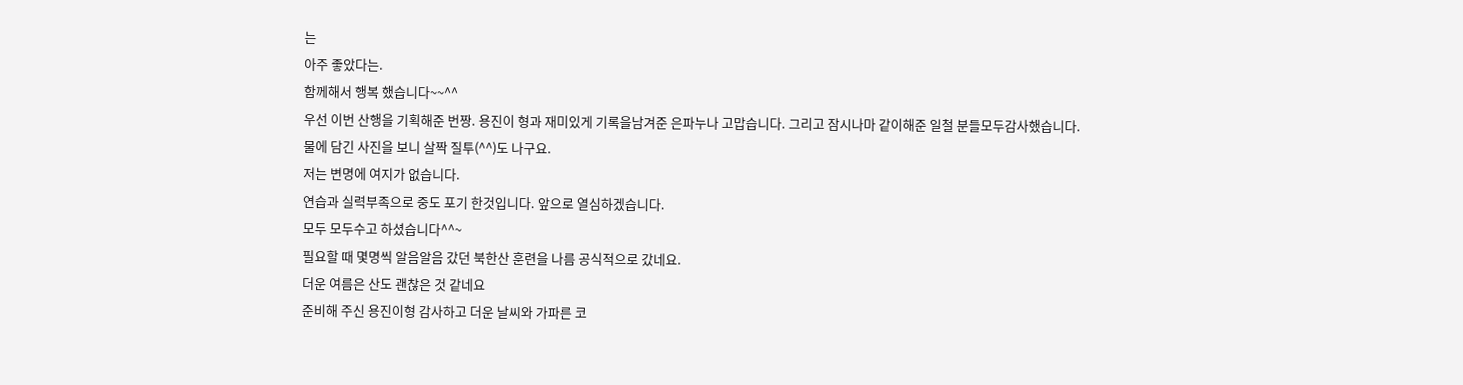는
아주 좋았다는.
함께해서 행복 했습니다~~^^
우선 이번 산행을 기획해준 번짱. 용진이 형과 재미있게 기록을남겨준 은파누나 고맙습니다. 그리고 잠시나마 같이해준 일철 분들모두감사했습니다.
물에 담긴 사진을 보니 살짝 질투(^^)도 나구요.
저는 변명에 여지가 없습니다.
연습과 실력부족으로 중도 포기 한것입니다. 앞으로 열심하겠습니다.
모두 모두수고 하셨습니다^^~
필요할 때 몇명씩 알음알음 갔던 북한산 훈련을 나름 공식적으로 갔네요.
더운 여름은 산도 괜찮은 것 같네요
준비해 주신 용진이형 감사하고 더운 날씨와 가파른 코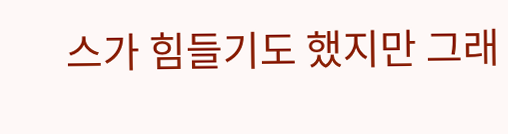스가 힘들기도 했지만 그래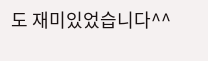도 재미있었습니다^^